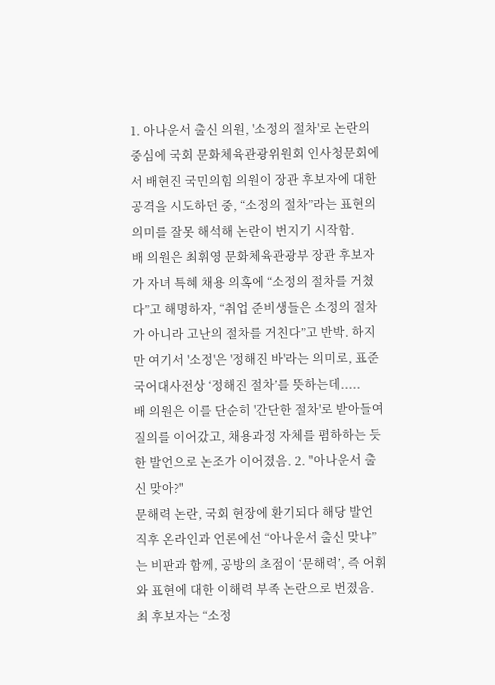1. 아나운서 출신 의원, '소정의 절차'로 논란의 중심에 국회 문화체육관광위원회 인사청문회에서 배현진 국민의힘 의원이 장관 후보자에 대한 공격을 시도하던 중, “소정의 절차”라는 표현의 의미를 잘못 해석해 논란이 번지기 시작함.
배 의원은 최휘영 문화체육관광부 장관 후보자가 자녀 특혜 채용 의혹에 “소정의 절차를 거쳤다”고 해명하자, “취업 준비생들은 소정의 절차가 아니라 고난의 절차를 거친다”고 반박. 하지만 여기서 '소정'은 '정해진 바'라는 의미로, 표준국어대사전상 ‘정해진 절차’를 뜻하는데.....
배 의원은 이를 단순히 '간단한 절차'로 받아들여 질의를 이어갔고, 채용과정 자체를 폄하하는 듯한 발언으로 논조가 이어졌음. 2. "아나운서 출신 맞아?"
문해력 논란, 국회 현장에 환기되다 해당 발언 직후 온라인과 언론에선 “아나운서 출신 맞냐”는 비판과 함께, 공방의 초점이 ‘문해력’, 즉 어휘와 표현에 대한 이해력 부족 논란으로 번졌음. 최 후보자는 “소정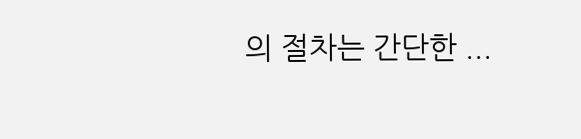의 절차는 간단한 ...